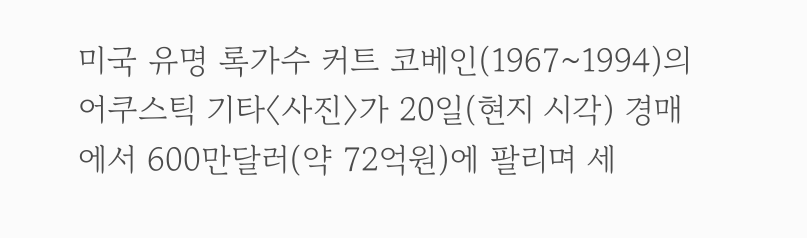미국 유명 록가수 커트 코베인(1967~1994)의 어쿠스틱 기타〈사진〉가 20일(현지 시각) 경매에서 600만달러(약 72억원)에 팔리며 세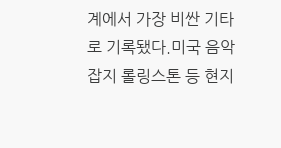계에서 가장 비싼 기타로 기록됐다.미국 음악 잡지 롤링스톤 등 현지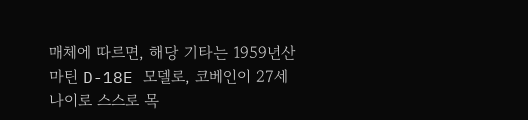매체에 따르면, 해당 기타는 1959년산 마틴 D-18E 모델로, 코베인이 27세 나이로 스스로 목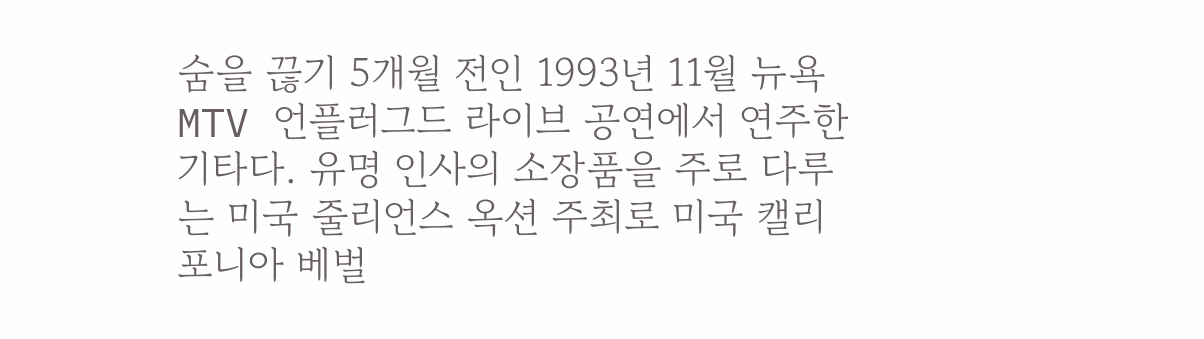숨을 끊기 5개월 전인 1993년 11월 뉴욕 MTV 언플러그드 라이브 공연에서 연주한 기타다. 유명 인사의 소장품을 주로 다루는 미국 줄리언스 옥션 주최로 미국 캘리포니아 베벌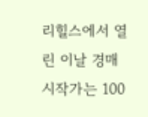리힐스에서 열린 이날 경매 시작가는 100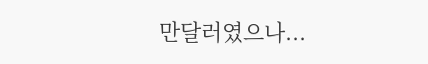만달러였으나...